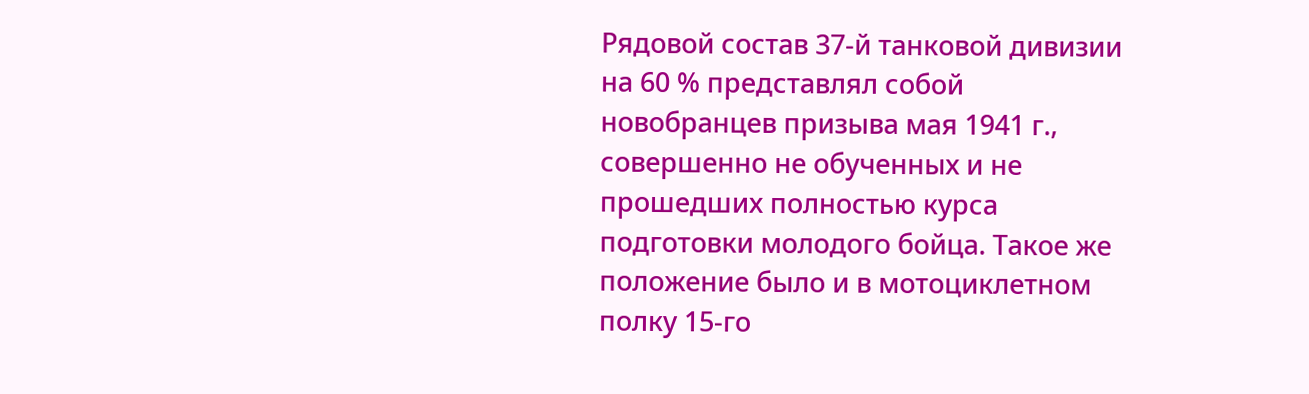Рядовой состав 37-й танковой дивизии на 60 % представлял собой новобранцев призыва мая 1941 г., совершенно не обученных и не прошедших полностью курса подготовки молодого бойца. Такое же положение было и в мотоциклетном полку 15-го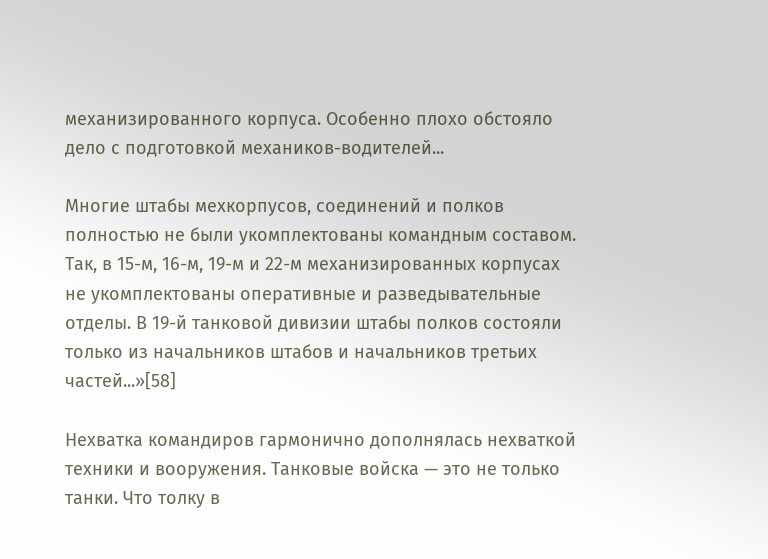механизированного корпуса. Особенно плохо обстояло дело с подготовкой механиков-водителей...

Многие штабы мехкорпусов, соединений и полков полностью не были укомплектованы командным составом. Так, в 15-м, 16-м, 19-м и 22-м механизированных корпусах не укомплектованы оперативные и разведывательные отделы. В 19-й танковой дивизии штабы полков состояли только из начальников штабов и начальников третьих частей...»[58]

Нехватка командиров гармонично дополнялась нехваткой техники и вооружения. Танковые войска — это не только танки. Что толку в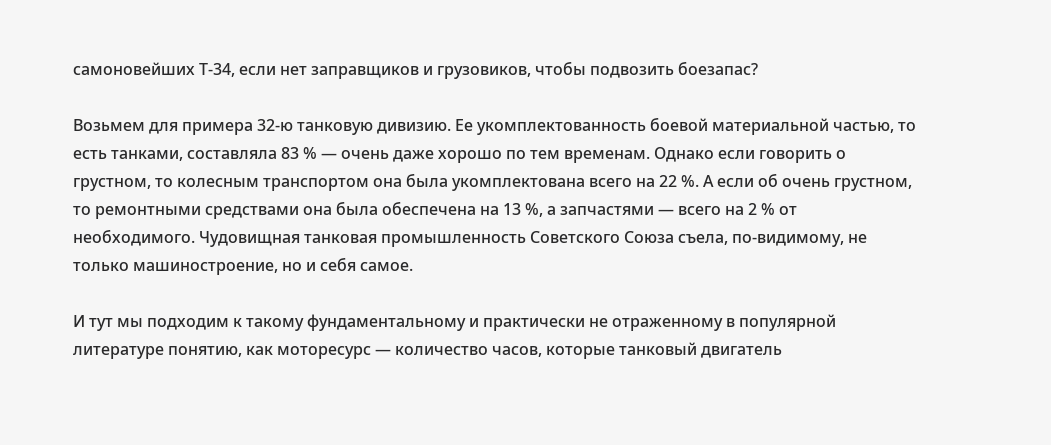самоновейших Т-34, если нет заправщиков и грузовиков, чтобы подвозить боезапас?

Возьмем для примера 32-ю танковую дивизию. Ее укомплектованность боевой материальной частью, то есть танками, составляла 83 % — очень даже хорошо по тем временам. Однако если говорить о грустном, то колесным транспортом она была укомплектована всего на 22 %. А если об очень грустном, то ремонтными средствами она была обеспечена на 13 %, а запчастями — всего на 2 % от необходимого. Чудовищная танковая промышленность Советского Союза съела, по-видимому, не только машиностроение, но и себя самое.

И тут мы подходим к такому фундаментальному и практически не отраженному в популярной литературе понятию, как моторесурс — количество часов, которые танковый двигатель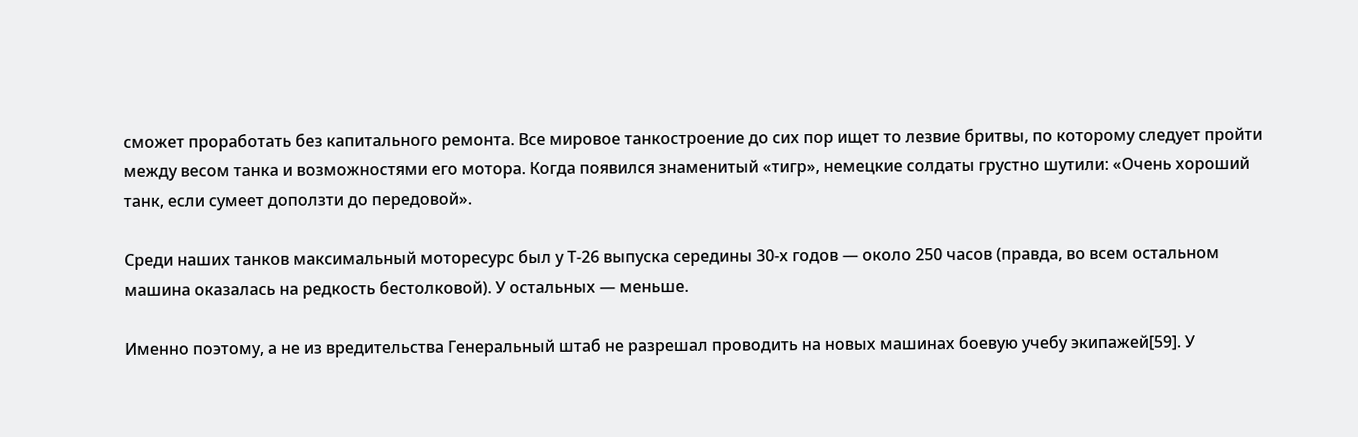сможет проработать без капитального ремонта. Все мировое танкостроение до сих пор ищет то лезвие бритвы, по которому следует пройти между весом танка и возможностями его мотора. Когда появился знаменитый «тигр», немецкие солдаты грустно шутили: «Очень хороший танк, если сумеет доползти до передовой».

Среди наших танков максимальный моторесурс был у Т-26 выпуска середины 30-х годов — около 250 часов (правда, во всем остальном машина оказалась на редкость бестолковой). У остальных — меньше.

Именно поэтому, а не из вредительства Генеральный штаб не разрешал проводить на новых машинах боевую учебу экипажей[59]. У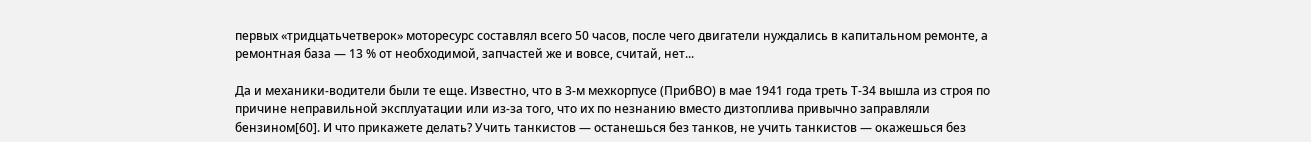первых «тридцатьчетверок» моторесурс составлял всего 50 часов, после чего двигатели нуждались в капитальном ремонте, а ремонтная база — 13 % от необходимой, запчастей же и вовсе, считай, нет...

Да и механики-водители были те еще. Известно, что в 3-м мехкорпусе (ПрибВО) в мае 1941 года треть Т-34 вышла из строя по причине неправильной эксплуатации или из-за того, что их по незнанию вместо дизтоплива привычно заправляли бензином[60]. И что прикажете делать? Учить танкистов — останешься без танков, не учить танкистов — окажешься без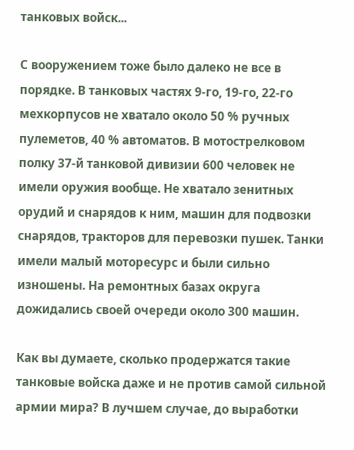танковых войск...

С вооружением тоже было далеко не все в порядке. В танковых частях 9-го, 19-го, 22-го мехкорпусов не хватало около 50 % ручных пулеметов, 40 % автоматов. В мотострелковом полку 37-й танковой дивизии 600 человек не имели оружия вообще. Не хватало зенитных орудий и снарядов к ним, машин для подвозки снарядов, тракторов для перевозки пушек. Танки имели малый моторесурс и были сильно изношены. На ремонтных базах округа дожидались своей очереди около 300 машин.

Как вы думаете, сколько продержатся такие танковые войска даже и не против самой сильной армии мира? В лучшем случае, до выработки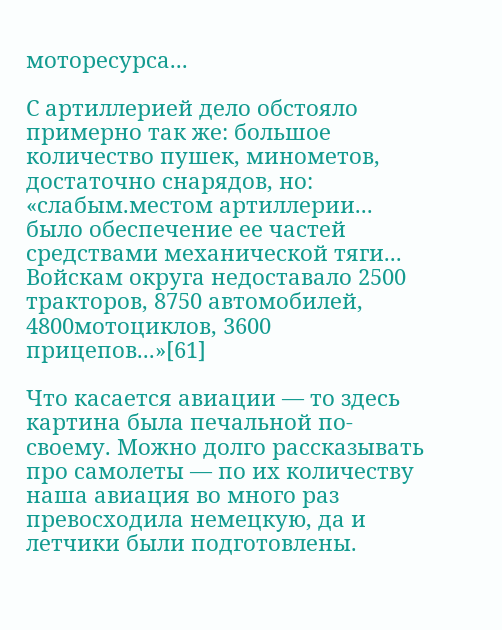моторесурса...

С артиллерией дело обстояло примерно так же: большое количество пушек, минометов, достаточно снарядов, но: «слабым.местом артиллерии... было обеспечение ее частей средствами механической тяги... Войскам округа недоставало 2500 тракторов, 8750 автомобилей, 4800мотоциклов, 3600 прицепов...»[61]

Что касается авиации — то здесь картина была печальной по-своему. Можно долго рассказывать про самолеты — по их количеству наша авиация во много раз превосходила немецкую, да и летчики были подготовлены.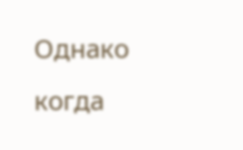Однако когда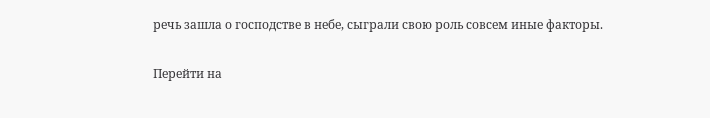речь зашла о господстве в небе, сыграли свою роль совсем иные факторы.

Перейти на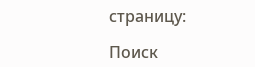страницу:

Поиск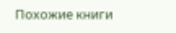Похожие книги